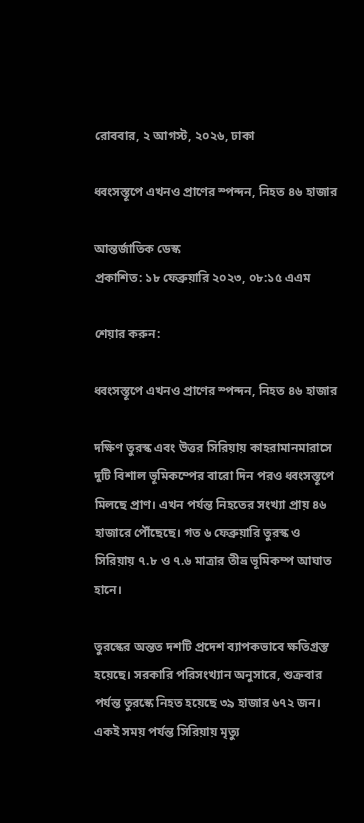রোববার, ২ আগস্ট, ২০২৬, ঢাকা

ধ্বংসস্তূপে এখনও প্রাণের স্পন্দন, নিহত ৪৬ হাজার

আন্তর্জাতিক ডেস্ক
প্রকাশিত: ১৮ ফেব্রুয়ারি ২০২৩, ০৮:১৫ এএম

শেয়ার করুন:

ধ্বংসস্তূপে এখনও প্রাণের স্পন্দন, নিহত ৪৬ হাজার

দক্ষিণ তুরস্ক এবং উত্তর সিরিয়ায় কাহরামানমারাসে দুটি বিশাল ভূমিকম্পের বারো দিন পরও ধ্বংসস্তূপে মিলছে প্রাণ। এখন পর্যন্ত নিহতের সংখ্যা প্রায় ৪৬ হাজারে পৌঁছেছে। গত ৬ ফেব্রুয়ারি তুরস্ক ও সিরিয়ায় ৭.৮ ও ৭.৬ মাত্রার তীভ্র ভূমিকম্প আঘাত হানে।

তুরস্কের অন্তত দশটি প্রদেশ ব্যাপকভাবে ক্ষতিগ্রস্ত হয়েছে। সরকারি পরিসংখ্যান অনুসারে, শুক্রবার পর্যন্ত তুরস্কে নিহত হয়েছে ৩৯ হাজার ৬৭২ জন। একই সময় পর্যন্ত সিরিয়ায় মৃত্যু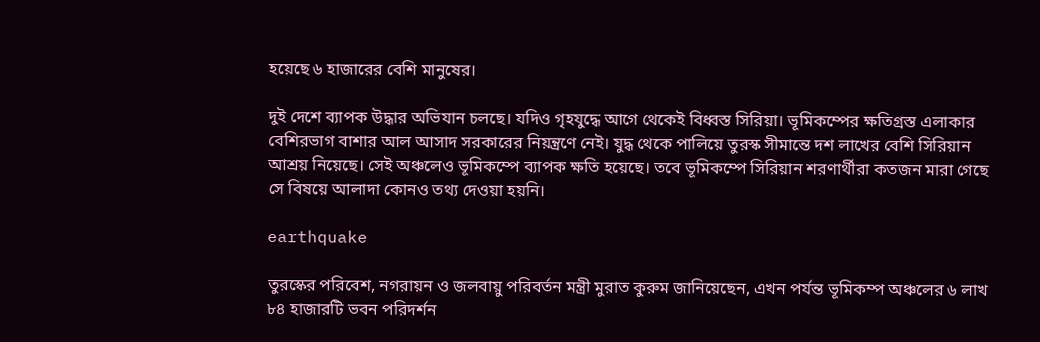হয়েছে ৬ হাজারের বেশি মানুষের।

দুই দেশে ব্যাপক উদ্ধার অভিযান চলছে। যদিও গৃহযুদ্ধে আগে থেকেই বিধ্বস্ত সিরিয়া। ভূমিকম্পের ক্ষতিগ্রস্ত এলাকার বেশিরভাগ বাশার আল আসাদ সরকারের নিয়ন্ত্রণে নেই। যুদ্ধ থেকে পালিয়ে তুরস্ক সীমান্তে দশ লাখের বেশি সিরিয়ান আশ্রয় নিয়েছে। সেই অঞ্চলেও ভূমিকম্পে ব্যাপক ক্ষতি হয়েছে। তবে ভূমিকম্পে সিরিয়ান শরণার্থীরা কতজন মারা গেছে সে বিষয়ে আলাদা কোনও তথ্য দেওয়া হয়নি।

earthquake

তুরস্কের পরিবেশ, নগরায়ন ও জলবায়ু পরিবর্তন মন্ত্রী মুরাত কুরুম জানিয়েছেন, এখন পর্যন্ত ভূমিকম্প অঞ্চলের ৬ লাখ ৮৪ হাজারটি ভবন পরিদর্শন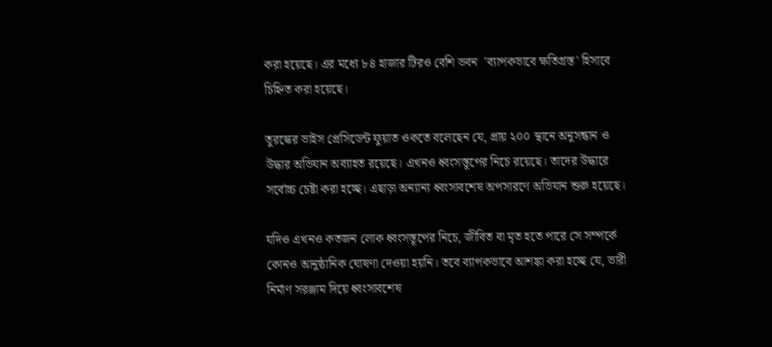করা হয়েছে। এর মধ্যে ৮৪ হাজার টিরও বেশি ভবন  'ব্যাপকভাবে ক্ষতিগ্রস্ত' হিসাবে চিহ্নিত করা হয়েছে।

তুরস্কের ভাইস প্রেসিডেন্ট ফুয়াত ওকতে বলেছেন যে, প্রায় ২০০ স্থানে অনুসন্ধান ও উদ্ধার অভিযান অব্যাহত রয়েছে। এখনও ধ্বংসস্তূপের নিচে রয়েছে। তাদের উদ্ধারে সর্বোচ্চ চেষ্টা করা হচ্ছে। এছাড়া অন্যান্য ধ্বংসাবশেষ অপসারণে অভিযান শুরু হয়েছে।

যদিও এখনও কতজন লোক ধ্বংসস্তূপের নিচে, জীবিত বা মৃত হতে পারে সে সম্পর্কে কোনও আনুষ্ঠানিক ঘোষণা দেওয়া হয়নি। তবে ব্যাপকভাবে আশঙ্কা করা হচ্ছে যে, ভারী নির্মাণ সরঞ্জাম দিয়ে ধ্বংসাবশেষ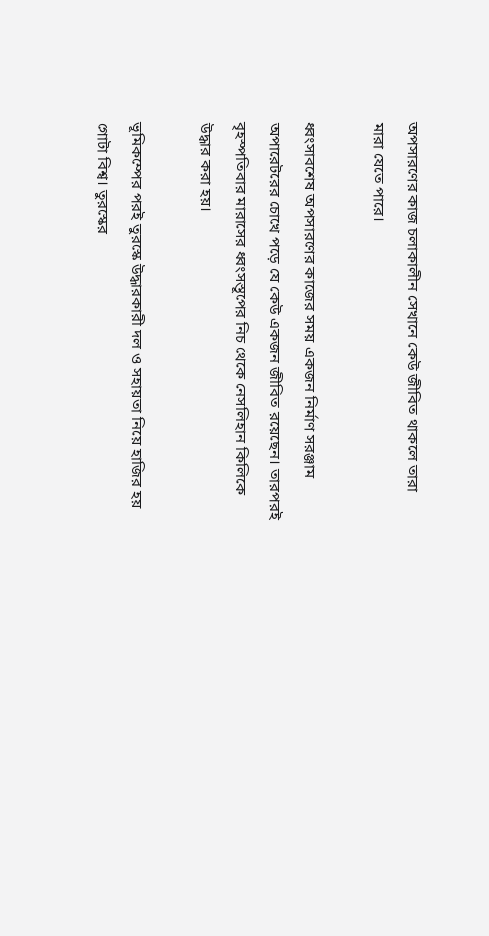অপসারণের কাজ চলাকালীন সেখানে কেউ জীবিত থাকলে তারা মারা যেতে পারে।

ধ্বংসাবশেষ অপসারণের কাজের সময় একজন নির্মাণ সরঞ্জাম অপারেটরের চোখে পড়ে যে কেউ একজন জীবিত রয়েছেন। তারপরই বৃহস্পতিবার মারাসের ধ্বংসস্তূপের নিচ থেকে নেসলিহান কিলিকে উদ্ধার করা হয়।

ভূমিকম্পের পরই তুরস্কে উদ্ধারকারী দল ও সহায়তা নিয়ে হাজির হয় গোটা বিশ্ব। তুরস্কের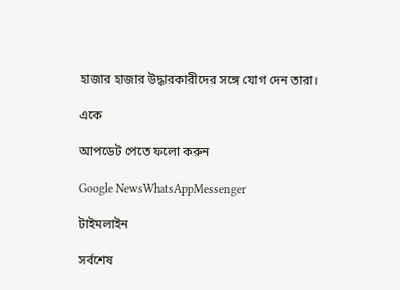হাজার হাজার উদ্ধারকারীদের সঙ্গে যোগ দেন তারা।

একে

আপডেট পেতে ফলো করুন

Google NewsWhatsAppMessenger

টাইমলাইন

সর্বশেষ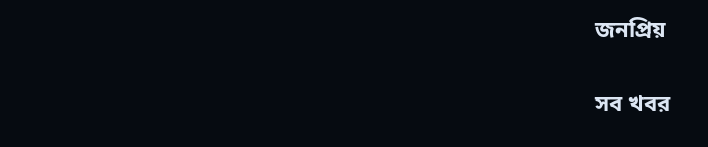জনপ্রিয়

সব খবর